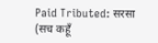Paid Tributed: सरसा (सच कहूँ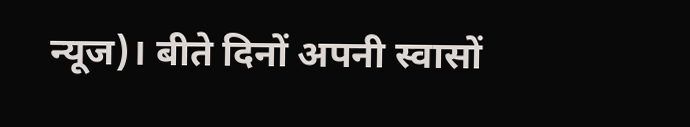न्यूज)। बीते दिनों अपनी स्वासों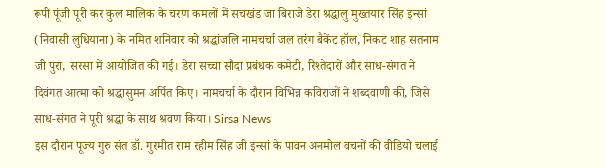रूपी पूंजी पूरी कर कुल मालिक के चरण कमलों में सचखंड जा बिराजे डेरा श्रद्धालु मुख्तयार सिंह इन्सां (निवासी लुधियाना) के नमित शनिवार को श्रद्धांजलि नामचर्चा जल तरंग बैकेंट हॉल, निकट शाह सतनाम जी पुरा, सरसा में आयोजित की गई। डेरा सच्चा सौदा प्रबंधक कमेटी, रिश्तेदारों और साध-संगत ने दिवंगत आत्मा को श्रद्धासुमन अर्पित किए। नामचर्चा के दौरान विभिन्न कविराजों ने शब्दवाणी की, जिसे साध-संगत ने पूरी श्रद्धा के साथ श्रवण किया। Sirsa News
इस दौरान पूज्य गुरु संत डॉ. गुरमीत राम रहीम सिंह जी इन्सां के पावन अनमोल वचनों की वीडियो चलाई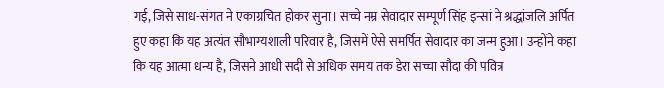गई, जिसे साध-संगत ने एकाग्रचित होकर सुना। सच्चे नम्र सेवादार सम्पूर्ण सिंह इन्सां ने श्रद्धांजलि अर्पित हुए कहा कि यह अत्यंत सौभाग्यशाली परिवार है, जिसमें ऐसे समर्पित सेवादार का जन्म हुआ। उन्होंने कहा कि यह आत्मा धन्य है, जिसने आधी सदी से अधिक समय तक डेरा सच्चा सौदा की पवित्र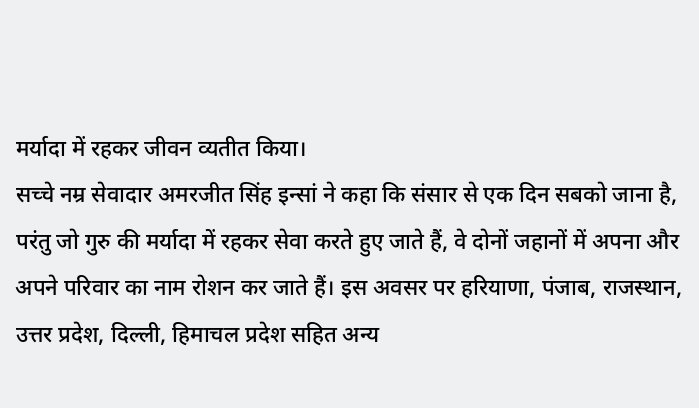मर्यादा में रहकर जीवन व्यतीत किया।
सच्चे नम्र सेवादार अमरजीत सिंह इन्सां ने कहा कि संसार से एक दिन सबको जाना है, परंतु जो गुरु की मर्यादा में रहकर सेवा करते हुए जाते हैं, वे दोनों जहानों में अपना और अपने परिवार का नाम रोशन कर जाते हैं। इस अवसर पर हरियाणा, पंजाब, राजस्थान, उत्तर प्रदेश, दिल्ली, हिमाचल प्रदेश सहित अन्य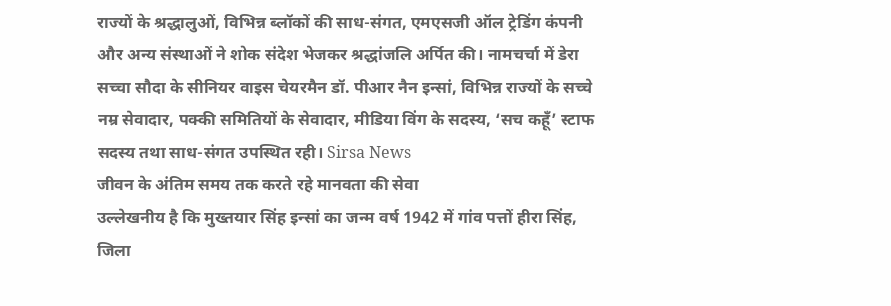राज्यों के श्रद्धालुओं, विभिन्न ब्लॉकों की साध-संगत, एमएसजी ऑल ट्रेडिंग कंपनी और अन्य संस्थाओं ने शोक संदेश भेजकर श्रद्धांजलि अर्पित की। नामचर्चा में डेरा सच्चा सौदा के सीनियर वाइस चेयरमैन डॉ. पीआर नैन इन्सां, विभिन्न राज्यों के सच्चे नम्र सेवादार, पक्की समितियों के सेवादार, मीडिया विंग के सदस्य, ‘सच कहूँ’ स्टाफ सदस्य तथा साध-संगत उपस्थित रही। Sirsa News
जीवन के अंतिम समय तक करते रहे मानवता की सेवा
उल्लेखनीय है कि मुख्तयार सिंह इन्सां का जन्म वर्ष 1942 में गांव पत्तों हीरा सिंह, जिला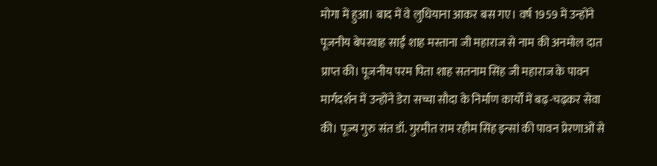मोगा में हुआ। बाद में वे लुधियाना आकर बस गए। वर्ष 1959 में उन्होंने पूजनीय बेपरवाह साईं शाह मस्ताना जी महाराज से नाम की अनमोल दात प्राप्त की। पूजनीय परम पिता शाह सतनाम सिंह जी महाराज के पावन मार्गदर्शन में उन्होंने डेरा सच्चा सौदा के निर्माण कार्यों में बढ़-चढ़कर सेवा की। पूज्य गुरु संत डॉ. गुरमीत राम रहीम सिंह इन्सां की पावन प्रेरणाओं से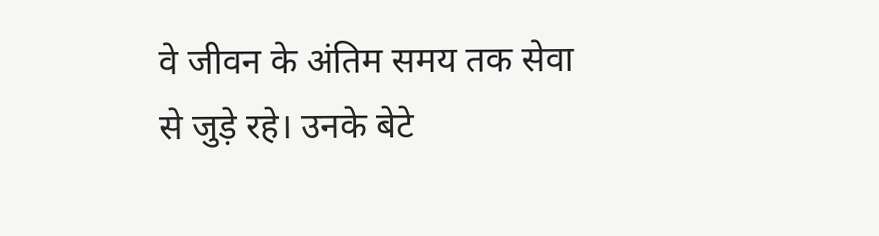वे जीवन के अंतिम समय तक सेवा से जुड़े रहे। उनके बेटे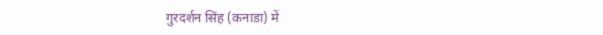गुरदर्शन सिंह (कनाडा) में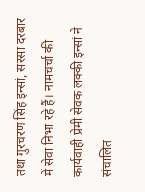तथा गुरचरण सिंह इन्सां, सरसा दरबार में सेवा निभा रहे हैं। नामचर्चा की कार्यवाही प्रेमी सेवक लक्की इन्सां ने संचालित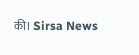की। Sirsa News